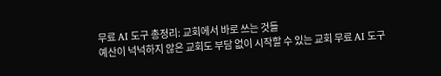무료 AI 도구 총정리: 교회에서 바로 쓰는 것들
예산이 넉넉하지 않은 교회도 부담 없이 시작할 수 있는 교회 무료 AI 도구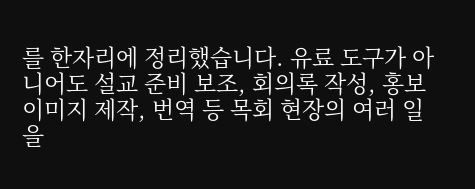를 한자리에 정리했습니다. 유료 도구가 아니어도 설교 준비 보조, 회의록 작성, 홍보 이미지 제작, 번역 등 목회 현장의 여러 일을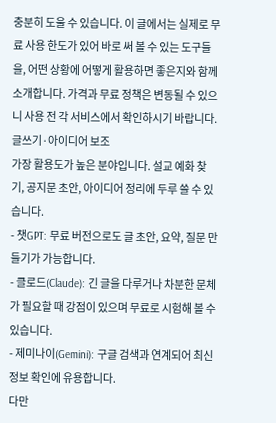충분히 도울 수 있습니다. 이 글에서는 실제로 무료 사용 한도가 있어 바로 써 볼 수 있는 도구들을, 어떤 상황에 어떻게 활용하면 좋은지와 함께 소개합니다. 가격과 무료 정책은 변동될 수 있으니 사용 전 각 서비스에서 확인하시기 바랍니다.
글쓰기·아이디어 보조
가장 활용도가 높은 분야입니다. 설교 예화 찾기, 공지문 초안, 아이디어 정리에 두루 쓸 수 있습니다.
- 챗GPT: 무료 버전으로도 글 초안, 요약, 질문 만들기가 가능합니다.
- 클로드(Claude): 긴 글을 다루거나 차분한 문체가 필요할 때 강점이 있으며 무료로 시험해 볼 수 있습니다.
- 제미나이(Gemini): 구글 검색과 연계되어 최신 정보 확인에 유용합니다.
다만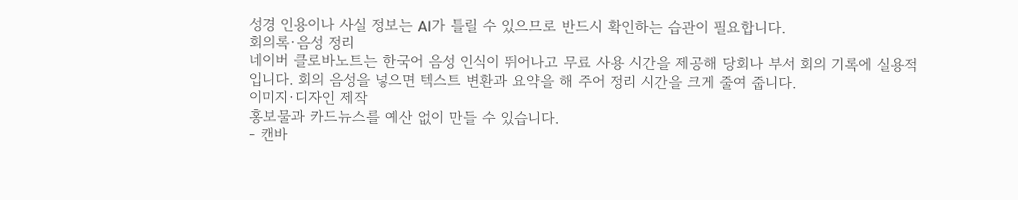성경 인용이나 사실 정보는 AI가 틀릴 수 있으므로 반드시 확인하는 습관이 필요합니다.
회의록·음성 정리
네이버 클로바노트는 한국어 음성 인식이 뛰어나고 무료 사용 시간을 제공해 당회나 부서 회의 기록에 실용적입니다. 회의 음성을 넣으면 텍스트 변환과 요약을 해 주어 정리 시간을 크게 줄여 줍니다.
이미지·디자인 제작
홍보물과 카드뉴스를 예산 없이 만들 수 있습니다.
- 캔바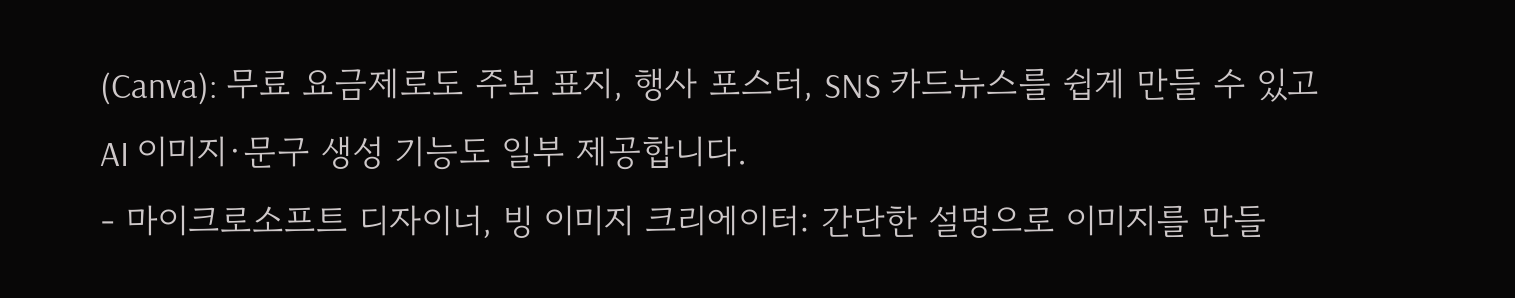(Canva): 무료 요금제로도 주보 표지, 행사 포스터, SNS 카드뉴스를 쉽게 만들 수 있고 AI 이미지·문구 생성 기능도 일부 제공합니다.
- 마이크로소프트 디자이너, 빙 이미지 크리에이터: 간단한 설명으로 이미지를 만들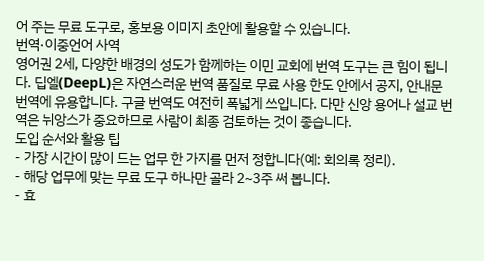어 주는 무료 도구로, 홍보용 이미지 초안에 활용할 수 있습니다.
번역·이중언어 사역
영어권 2세, 다양한 배경의 성도가 함께하는 이민 교회에 번역 도구는 큰 힘이 됩니다. 딥엘(DeepL)은 자연스러운 번역 품질로 무료 사용 한도 안에서 공지, 안내문 번역에 유용합니다. 구글 번역도 여전히 폭넓게 쓰입니다. 다만 신앙 용어나 설교 번역은 뉘앙스가 중요하므로 사람이 최종 검토하는 것이 좋습니다.
도입 순서와 활용 팁
- 가장 시간이 많이 드는 업무 한 가지를 먼저 정합니다(예: 회의록 정리).
- 해당 업무에 맞는 무료 도구 하나만 골라 2~3주 써 봅니다.
- 효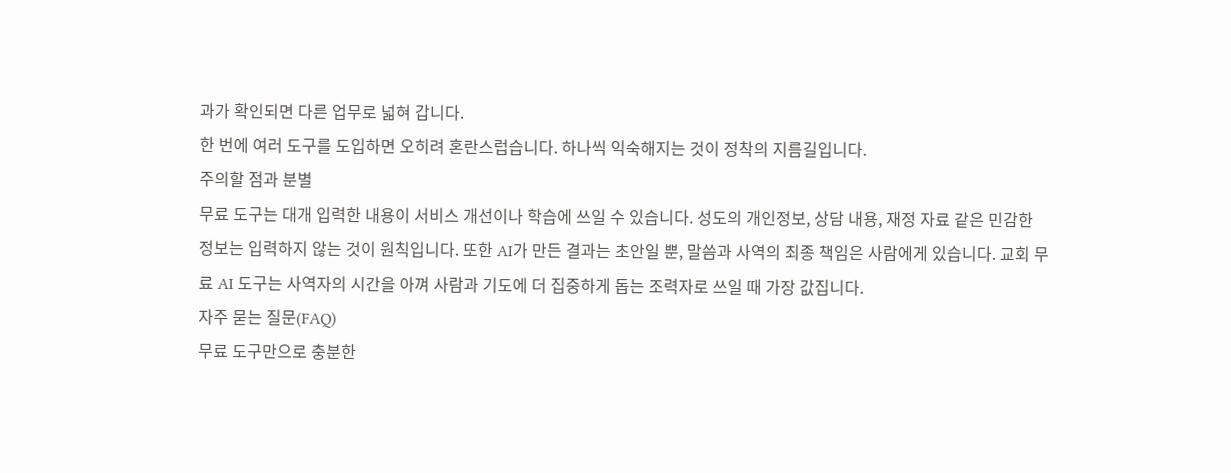과가 확인되면 다른 업무로 넓혀 갑니다.
한 번에 여러 도구를 도입하면 오히려 혼란스럽습니다. 하나씩 익숙해지는 것이 정착의 지름길입니다.
주의할 점과 분별
무료 도구는 대개 입력한 내용이 서비스 개선이나 학습에 쓰일 수 있습니다. 성도의 개인정보, 상담 내용, 재정 자료 같은 민감한 정보는 입력하지 않는 것이 원칙입니다. 또한 AI가 만든 결과는 초안일 뿐, 말씀과 사역의 최종 책임은 사람에게 있습니다. 교회 무료 AI 도구는 사역자의 시간을 아껴 사람과 기도에 더 집중하게 돕는 조력자로 쓰일 때 가장 값집니다.
자주 묻는 질문(FAQ)
무료 도구만으로 충분한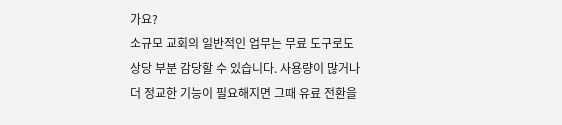가요?
소규모 교회의 일반적인 업무는 무료 도구로도 상당 부분 감당할 수 있습니다. 사용량이 많거나 더 정교한 기능이 필요해지면 그때 유료 전환을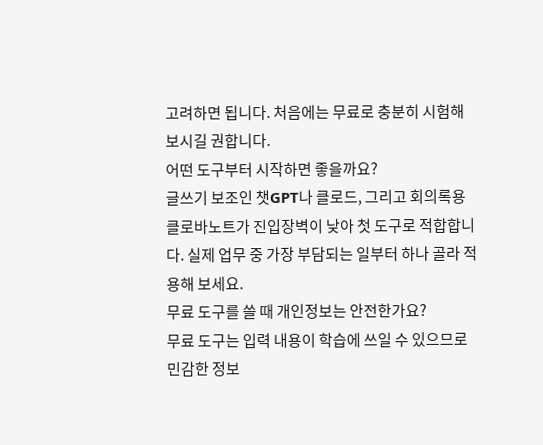고려하면 됩니다. 처음에는 무료로 충분히 시험해 보시길 권합니다.
어떤 도구부터 시작하면 좋을까요?
글쓰기 보조인 챗GPT나 클로드, 그리고 회의록용 클로바노트가 진입장벽이 낮아 첫 도구로 적합합니다. 실제 업무 중 가장 부담되는 일부터 하나 골라 적용해 보세요.
무료 도구를 쓸 때 개인정보는 안전한가요?
무료 도구는 입력 내용이 학습에 쓰일 수 있으므로 민감한 정보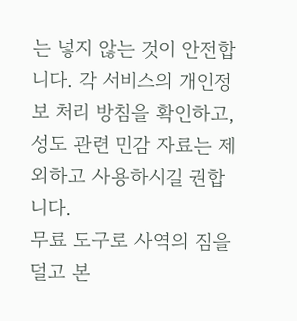는 넣지 않는 것이 안전합니다. 각 서비스의 개인정보 처리 방침을 확인하고, 성도 관련 민감 자료는 제외하고 사용하시길 권합니다.
무료 도구로 사역의 짐을 덜고 본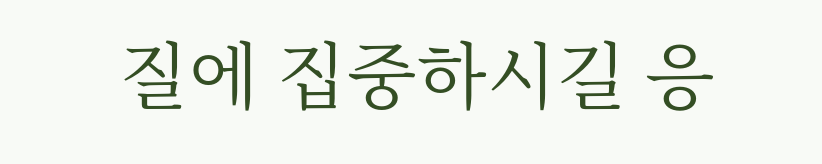질에 집중하시길 응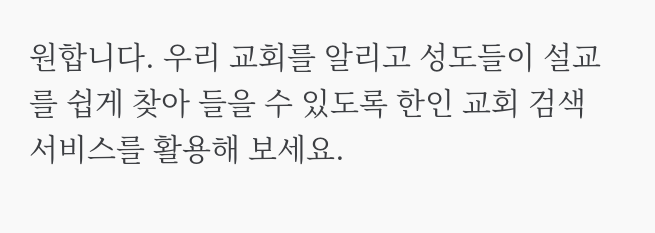원합니다. 우리 교회를 알리고 성도들이 설교를 쉽게 찾아 들을 수 있도록 한인 교회 검색 서비스를 활용해 보세요.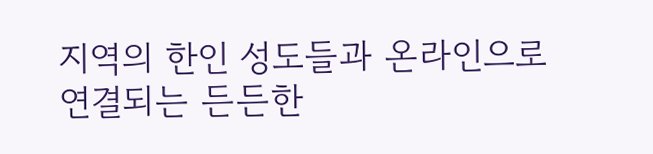지역의 한인 성도들과 온라인으로 연결되는 든든한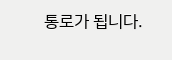통로가 됩니다.